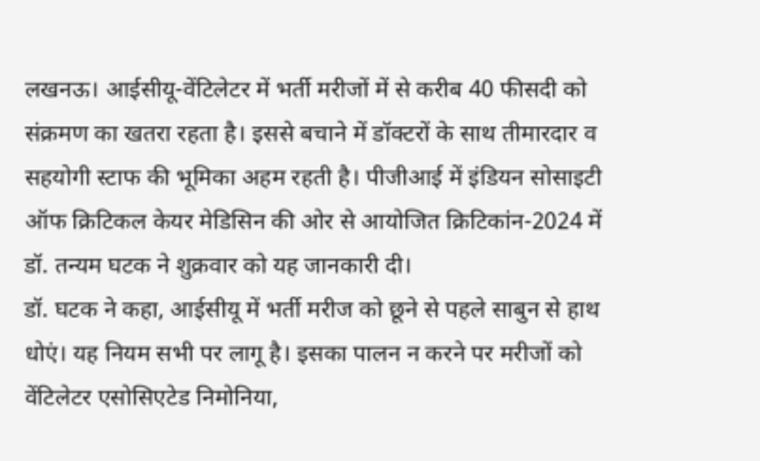लखनऊ। आईसीयू-वेंटिलेटर में भर्ती मरीजों में से करीब 40 फीसदी को संक्रमण का खतरा रहता है। इससे बचाने में डॉक्टरों के साथ तीमारदार व सहयोगी स्टाफ की भूमिका अहम रहती है। पीजीआई में इंडियन सोसाइटी ऑफ क्रिटिकल केयर मेडिसिन की ओर से आयोजित क्रिटिकांन-2024 में डॉ. तन्यम घटक ने शुक्रवार को यह जानकारी दी।
डॉ. घटक ने कहा, आईसीयू में भर्ती मरीज को छूने से पहले साबुन से हाथ धोएं। यह नियम सभी पर लागू है। इसका पालन न करने पर मरीजों को वेंटिलेटर एसोसिएटेड निमोनिया,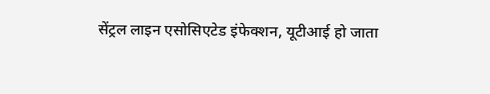सेंट्रल लाइन एसोसिएटेड इंफेक्शन, यूटीआई हो जाता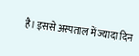है। इससे अस्पताल में ज्यादा दिन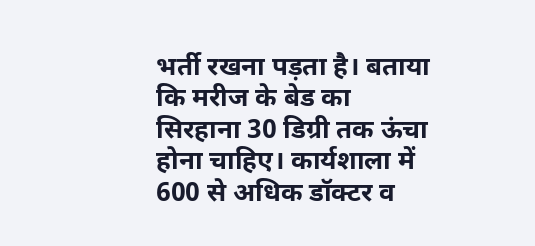भर्ती रखना पड़ता है। बताया कि मरीज के बेड का सिरहाना 30 डिग्री तक ऊंचा होना चाहिए। कार्यशाला में 600 से अधिक डॉक्टर व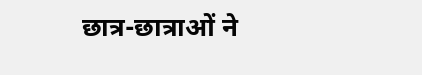छात्र-छात्राओं ने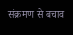संक्रमण से बचाव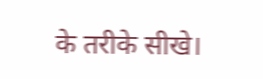के तरीके सीखे।